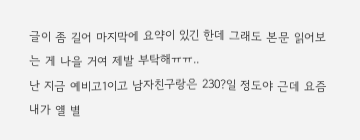글이 좀 길어 마지막에 요약이 있긴 한데 그래도 본문 읽어보는 게 나을 거여 제발 부탁해ㅠㅠ..
난 지금 예비고1이고 남자친구랑은 230?일 정도야 근데 요즘 내가 얠 별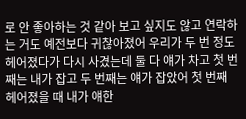로 안 좋아하는 것 같아 보고 싶지도 않고 연락하는 거도 예전보다 귀찮아졌어 우리가 두 번 정도 헤어졌다가 다시 사겼는데 둘 다 얘가 차고 첫 번째는 내가 잡고 두 번째는 얘가 잡았어 첫 번째 헤어졌을 때 내가 얘한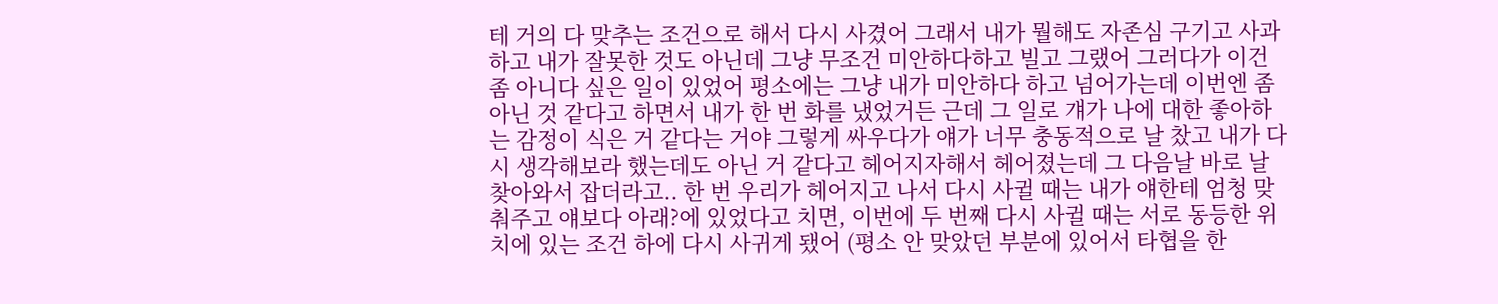테 거의 다 맞추는 조건으로 해서 다시 사겼어 그래서 내가 뭘해도 자존심 구기고 사과하고 내가 잘못한 것도 아닌데 그냥 무조건 미안하다하고 빌고 그랬어 그러다가 이건 좀 아니다 싶은 일이 있었어 평소에는 그냥 내가 미안하다 하고 넘어가는데 이번엔 좀 아닌 것 같다고 하면서 내가 한 번 화를 냈었거든 근데 그 일로 걔가 나에 대한 좋아하는 감정이 식은 거 같다는 거야 그렇게 싸우다가 얘가 너무 충동적으로 날 찼고 내가 다시 생각해보라 했는데도 아닌 거 같다고 헤어지자해서 헤어졌는데 그 다음날 바로 날 찾아와서 잡더라고.. 한 번 우리가 헤어지고 나서 다시 사귈 때는 내가 얘한테 엄청 맞춰주고 얘보다 아래?에 있었다고 치면, 이번에 두 번째 다시 사귈 때는 서로 동등한 위치에 있는 조건 하에 다시 사귀게 됐어 (평소 안 맞았던 부분에 있어서 타협을 한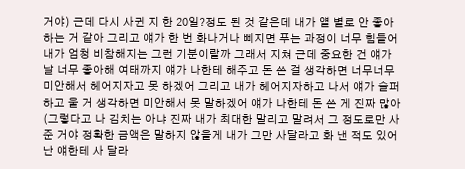거야) 근데 다시 사귄 지 한 20일?정도 된 것 같은데 내가 얠 별로 안 좋아하는 거 같아 그리고 얘가 한 번 화나거나 삐지면 푸는 과정이 너무 힘들어 내가 엄청 비참해지는 그런 기분이랄까 그래서 지쳐 근데 중요한 건 얘가 날 너무 좋아해 여태까지 얘가 나한테 해주고 돈 쓴 걸 생각하면 너무너무 미안해서 헤어지자고 못 하겠어 그리고 내가 헤어지자하고 나서 얘가 슬퍼하고 울 거 생각하면 미안해서 못 말하겠어 얘가 나한테 돈 쓴 게 진짜 많아 (그렇다고 나 김치는 아냐 진짜 내가 최대한 말리고 말려서 그 정도로만 사 준 거야 정확한 금액은 말하지 않을게 내가 그만 사달라고 화 낸 적도 있어 난 얘한테 사 달라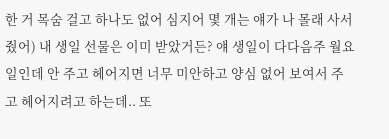한 거 목숨 걸고 하나도 없어 심지어 몇 개는 얘가 나 몰래 사서 줬어) 내 생일 선물은 이미 받았거든? 얘 생일이 다다음주 월요일인데 안 주고 헤어지면 너무 미안하고 양심 없어 보여서 주고 헤어지려고 하는데.. 또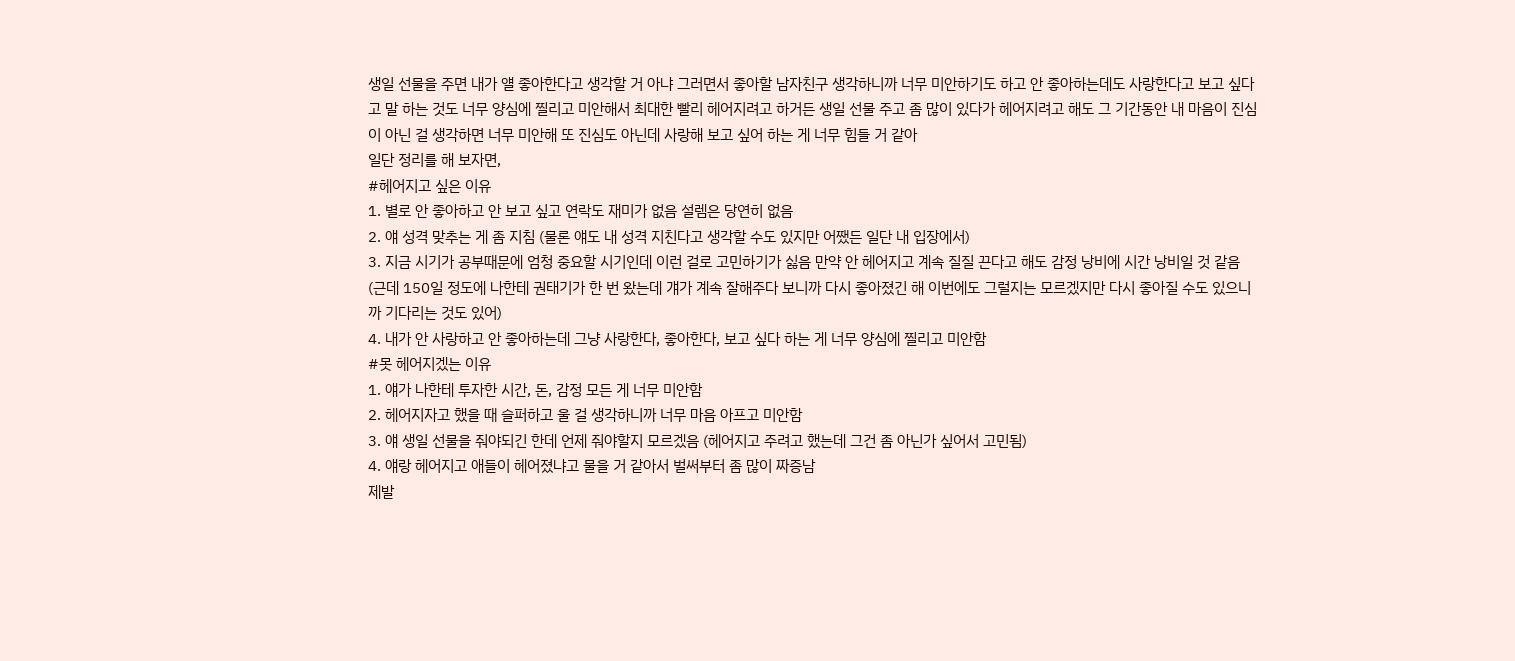생일 선물을 주면 내가 얠 좋아한다고 생각할 거 아냐 그러면서 좋아할 남자친구 생각하니까 너무 미안하기도 하고 안 좋아하는데도 사랑한다고 보고 싶다고 말 하는 것도 너무 양심에 찔리고 미안해서 최대한 빨리 헤어지려고 하거든 생일 선물 주고 좀 많이 있다가 헤어지려고 해도 그 기간동안 내 마음이 진심이 아닌 걸 생각하면 너무 미안해 또 진심도 아닌데 사랑해 보고 싶어 하는 게 너무 힘들 거 같아
일단 정리를 해 보자면,
#헤어지고 싶은 이유
1. 별로 안 좋아하고 안 보고 싶고 연락도 재미가 없음 설렘은 당연히 없음
2. 얘 성격 맞추는 게 좀 지침 (물론 얘도 내 성격 지친다고 생각할 수도 있지만 어쨌든 일단 내 입장에서)
3. 지금 시기가 공부때문에 엄청 중요할 시기인데 이런 걸로 고민하기가 싫음 만약 안 헤어지고 계속 질질 끈다고 해도 감정 낭비에 시간 낭비일 것 같음
(근데 150일 정도에 나한테 권태기가 한 번 왔는데 걔가 계속 잘해주다 보니까 다시 좋아졌긴 해 이번에도 그럴지는 모르겠지만 다시 좋아질 수도 있으니까 기다리는 것도 있어)
4. 내가 안 사랑하고 안 좋아하는데 그냥 사랑한다, 좋아한다, 보고 싶다 하는 게 너무 양심에 찔리고 미안함
#못 헤어지겠는 이유
1. 얘가 나한테 투자한 시간, 돈, 감정 모든 게 너무 미안함
2. 헤어지자고 했을 때 슬퍼하고 울 걸 생각하니까 너무 마음 아프고 미안함
3. 얘 생일 선물을 줘야되긴 한데 언제 줘야할지 모르겠음 (헤어지고 주려고 했는데 그건 좀 아닌가 싶어서 고민됨)
4. 얘랑 헤어지고 애들이 헤어졌냐고 물을 거 같아서 벌써부터 좀 많이 짜증남
제발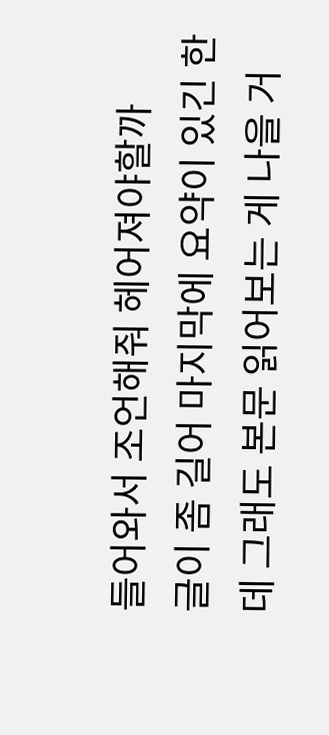들어와서 조언해줘 헤어져야할까
글이 좀 길어 마지막에 요약이 있긴 한데 그래도 본문 읽어보는 게 나을 거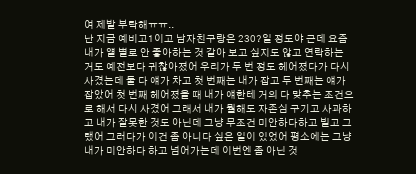여 제발 부탁해ㅠㅠ..
난 지금 예비고1이고 남자친구랑은 230?일 정도야 근데 요즘 내가 얠 별로 안 좋아하는 것 같아 보고 싶지도 않고 연락하는 거도 예전보다 귀찮아졌어 우리가 두 번 정도 헤어졌다가 다시 사겼는데 둘 다 얘가 차고 첫 번째는 내가 잡고 두 번째는 얘가 잡았어 첫 번째 헤어졌을 때 내가 얘한테 거의 다 맞추는 조건으로 해서 다시 사겼어 그래서 내가 뭘해도 자존심 구기고 사과하고 내가 잘못한 것도 아닌데 그냥 무조건 미안하다하고 빌고 그랬어 그러다가 이건 좀 아니다 싶은 일이 있었어 평소에는 그냥 내가 미안하다 하고 넘어가는데 이번엔 좀 아닌 것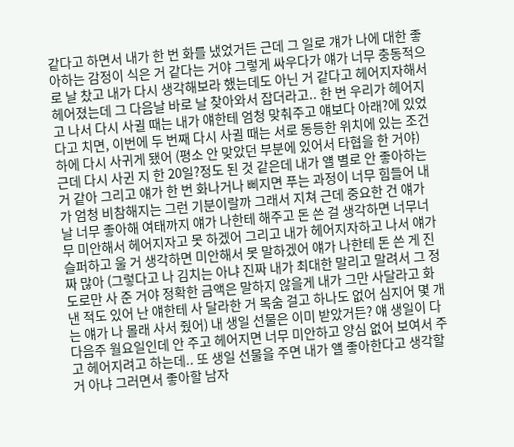같다고 하면서 내가 한 번 화를 냈었거든 근데 그 일로 걔가 나에 대한 좋아하는 감정이 식은 거 같다는 거야 그렇게 싸우다가 얘가 너무 충동적으로 날 찼고 내가 다시 생각해보라 했는데도 아닌 거 같다고 헤어지자해서 헤어졌는데 그 다음날 바로 날 찾아와서 잡더라고.. 한 번 우리가 헤어지고 나서 다시 사귈 때는 내가 얘한테 엄청 맞춰주고 얘보다 아래?에 있었다고 치면, 이번에 두 번째 다시 사귈 때는 서로 동등한 위치에 있는 조건 하에 다시 사귀게 됐어 (평소 안 맞았던 부분에 있어서 타협을 한 거야) 근데 다시 사귄 지 한 20일?정도 된 것 같은데 내가 얠 별로 안 좋아하는 거 같아 그리고 얘가 한 번 화나거나 삐지면 푸는 과정이 너무 힘들어 내가 엄청 비참해지는 그런 기분이랄까 그래서 지쳐 근데 중요한 건 얘가 날 너무 좋아해 여태까지 얘가 나한테 해주고 돈 쓴 걸 생각하면 너무너무 미안해서 헤어지자고 못 하겠어 그리고 내가 헤어지자하고 나서 얘가 슬퍼하고 울 거 생각하면 미안해서 못 말하겠어 얘가 나한테 돈 쓴 게 진짜 많아 (그렇다고 나 김치는 아냐 진짜 내가 최대한 말리고 말려서 그 정도로만 사 준 거야 정확한 금액은 말하지 않을게 내가 그만 사달라고 화 낸 적도 있어 난 얘한테 사 달라한 거 목숨 걸고 하나도 없어 심지어 몇 개는 얘가 나 몰래 사서 줬어) 내 생일 선물은 이미 받았거든? 얘 생일이 다다음주 월요일인데 안 주고 헤어지면 너무 미안하고 양심 없어 보여서 주고 헤어지려고 하는데.. 또 생일 선물을 주면 내가 얠 좋아한다고 생각할 거 아냐 그러면서 좋아할 남자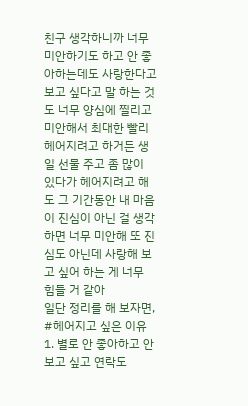친구 생각하니까 너무 미안하기도 하고 안 좋아하는데도 사랑한다고 보고 싶다고 말 하는 것도 너무 양심에 찔리고 미안해서 최대한 빨리 헤어지려고 하거든 생일 선물 주고 좀 많이 있다가 헤어지려고 해도 그 기간동안 내 마음이 진심이 아닌 걸 생각하면 너무 미안해 또 진심도 아닌데 사랑해 보고 싶어 하는 게 너무 힘들 거 같아
일단 정리를 해 보자면,
#헤어지고 싶은 이유
1. 별로 안 좋아하고 안 보고 싶고 연락도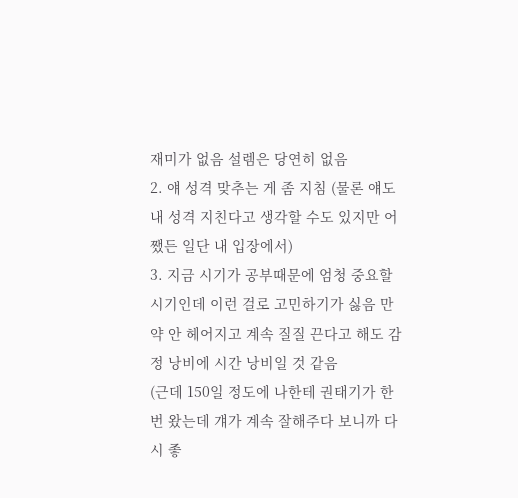재미가 없음 설렘은 당연히 없음
2. 얘 성격 맞추는 게 좀 지침 (물론 얘도 내 성격 지친다고 생각할 수도 있지만 어쨌든 일단 내 입장에서)
3. 지금 시기가 공부때문에 엄청 중요할 시기인데 이런 걸로 고민하기가 싫음 만약 안 헤어지고 계속 질질 끈다고 해도 감정 낭비에 시간 낭비일 것 같음
(근데 150일 정도에 나한테 권태기가 한 번 왔는데 걔가 계속 잘해주다 보니까 다시 좋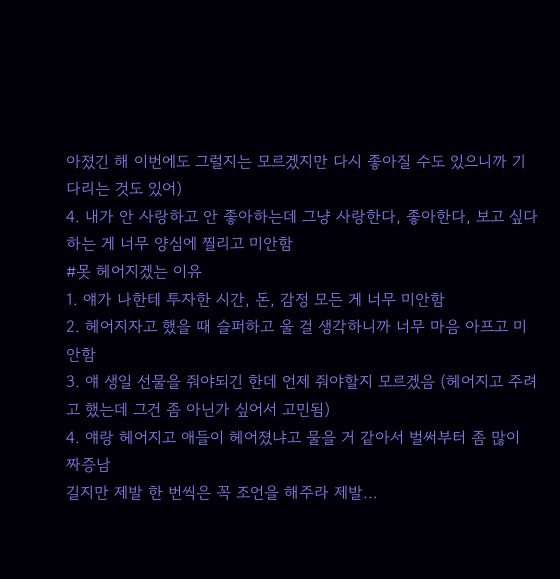아졌긴 해 이번에도 그럴지는 모르겠지만 다시 좋아질 수도 있으니까 기다리는 것도 있어)
4. 내가 안 사랑하고 안 좋아하는데 그냥 사랑한다, 좋아한다, 보고 싶다 하는 게 너무 양심에 찔리고 미안함
#못 헤어지겠는 이유
1. 얘가 나한테 투자한 시간, 돈, 감정 모든 게 너무 미안함
2. 헤어지자고 했을 때 슬퍼하고 울 걸 생각하니까 너무 마음 아프고 미안함
3. 얘 생일 선물을 줘야되긴 한데 언제 줘야할지 모르겠음 (헤어지고 주려고 했는데 그건 좀 아닌가 싶어서 고민됨)
4. 얘랑 헤어지고 애들이 헤어졌냐고 물을 거 같아서 벌써부터 좀 많이 짜증남
길지만 제발 한 번씩은 꼭 조언을 해주라 제발...